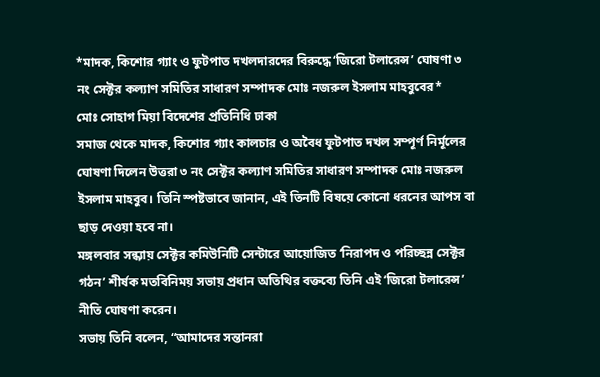*মাদক, কিশোর গ্যাং ও ফুটপাত দখলদারদের বিরুদ্ধে ‘জিরো টলারেন্স’ ঘোষণা ৩ নং সেক্টর কল্যাণ সমিতির সাধারণ সম্পাদক মোঃ নজরুল ইসলাম মাহবুবের*
মোঃ সোহাগ মিয়া বিদেশের প্রতিনিধি ঢাকা
সমাজ থেকে মাদক, কিশোর গ্যাং কালচার ও অবৈধ ফুটপাত দখল সম্পূর্ণ নির্মূলের ঘোষণা দিলেন উত্তরা ৩ নং সেক্টর কল্যাণ সমিতির সাধারণ সম্পাদক মোঃ নজরুল ইসলাম মাহবুব। তিনি স্পষ্টভাবে জানান, এই তিনটি বিষয়ে কোনো ধরনের আপস বা ছাড় দেওয়া হবে না।
মঙ্গলবার সন্ধ্যায় সেক্টর কমিউনিটি সেন্টারে আয়োজিত ‘নিরাপদ ও পরিচ্ছন্ন সেক্টর গঠন’ শীর্ষক মতবিনিময় সভায় প্রধান অতিথির বক্তব্যে তিনি এই ‘জিরো টলারেন্স’ নীতি ঘোষণা করেন।
সভায় তিনি বলেন, “আমাদের সন্তানরা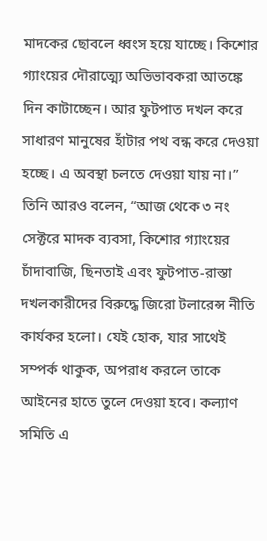মাদকের ছোবলে ধ্বংস হয়ে যাচ্ছে। কিশোর গ্যাংয়ের দৌরাত্ম্যে অভিভাবকরা আতঙ্কে দিন কাটাচ্ছেন। আর ফুটপাত দখল করে সাধারণ মানুষের হাঁটার পথ বন্ধ করে দেওয়া হচ্ছে। এ অবস্থা চলতে দেওয়া যায় না।”
তিনি আরও বলেন, “আজ থেকে ৩ নং সেক্টরে মাদক ব্যবসা, কিশোর গ্যাংয়ের চাঁদাবাজি, ছিনতাই এবং ফুটপাত-রাস্তা দখলকারীদের বিরুদ্ধে জিরো টলারেন্স নীতি কার্যকর হলো। যেই হোক, যার সাথেই সম্পর্ক থাকুক, অপরাধ করলে তাকে আইনের হাতে তুলে দেওয়া হবে। কল্যাণ সমিতি এ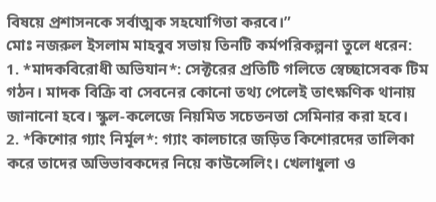বিষয়ে প্রশাসনকে সর্বাত্মক সহযোগিতা করবে।”
মোঃ নজরুল ইসলাম মাহবুব সভায় তিনটি কর্মপরিকল্পনা তুলে ধরেন:
1. *মাদকবিরোধী অভিযান*: সেক্টরের প্রতিটি গলিতে স্বেচ্ছাসেবক টিম গঠন। মাদক বিক্রি বা সেবনের কোনো তথ্য পেলেই তাৎক্ষণিক থানায় জানানো হবে। স্কুল-কলেজে নিয়মিত সচেতনতা সেমিনার করা হবে।
2. *কিশোর গ্যাং নির্মূল*: গ্যাং কালচারে জড়িত কিশোরদের তালিকা করে তাদের অভিভাবকদের নিয়ে কাউন্সেলিং। খেলাধুলা ও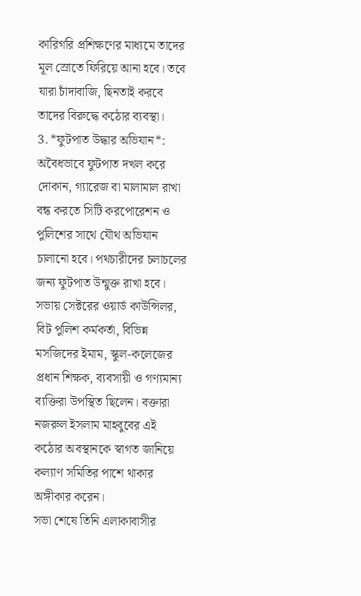কারিগরি প্রশিক্ষণের মাধ্যমে তাদের মূল স্রোতে ফিরিয়ে আনা হবে। তবে যারা চাঁদাবাজি, ছিনতাই করবে তাদের বিরুদ্ধে কঠোর ব্যবস্থা।
3. *ফুটপাত উদ্ধার অভিযান*: অবৈধভাবে ফুটপাত দখল করে দোকান, গ্যারেজ বা মালামাল রাখা বন্ধ করতে সিটি করপোরেশন ও পুলিশের সাথে যৌথ অভিযান চালানো হবে। পথচারীদের চলাচলের জন্য ফুটপাত উন্মুক্ত রাখা হবে।
সভায় সেক্টরের ওয়ার্ড কাউন্সিলর, বিট পুলিশ কর্মকর্তা, বিভিন্ন মসজিদের ইমাম, স্কুল-কলেজের প্রধান শিক্ষক, ব্যবসায়ী ও গণ্যমান্য ব্যক্তিরা উপস্থিত ছিলেন। বক্তারা নজরুল ইসলাম মাহবুবের এই কঠোর অবস্থানকে স্বাগত জানিয়ে কল্যাণ সমিতির পাশে থাকার অঙ্গীকার করেন।
সভা শেষে তিনি এলাকাবাসীর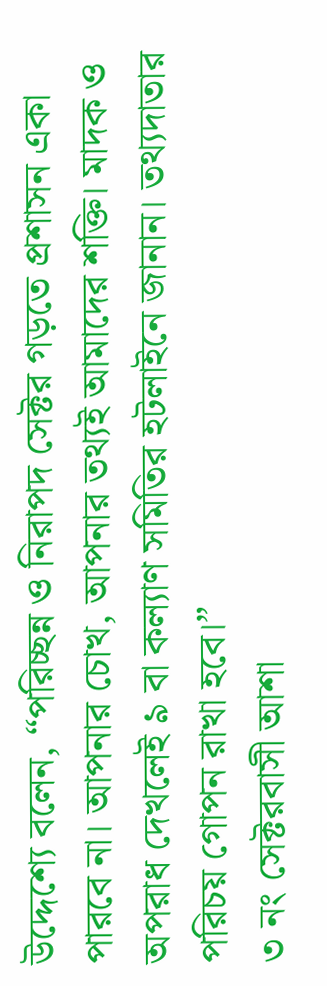উদ্দেশ্যে বলেন, “পরিচ্ছন্ন ও নিরাপদ সেক্টর গড়তে প্রশাসন একা পারবে না। আপনার চোখ, আপনার তথ্যই আমাদের শক্তি। মাদক ও অপরাধ দেখলেই ৯ বা কল্যাণ সমিতির হটলাইনে জানান। তথ্যদাতার পরিচয় গোপন রাখা হবে।”
৩ নং সেক্টরবাসী আশা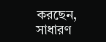করছেন, সাধারণ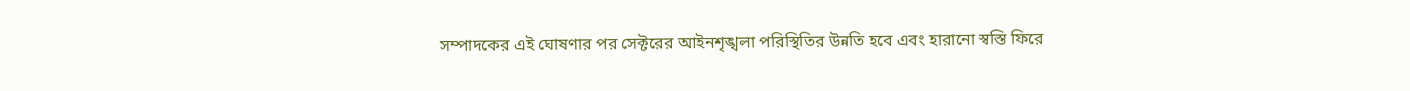সম্পাদকের এই ঘোষণার পর সেক্টরের আইনশৃঙ্খলা পরিস্থিতির উন্নতি হবে এবং হারানো স্বস্তি ফিরে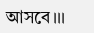আসবে।।।